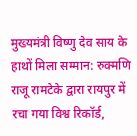मुख्यमंत्री विष्णु देव साय के हाथों मिला सम्मान: रुक्मणि राजू रामटेके द्वारा रायपुर में रचा गया विश्व रिकॉर्ड,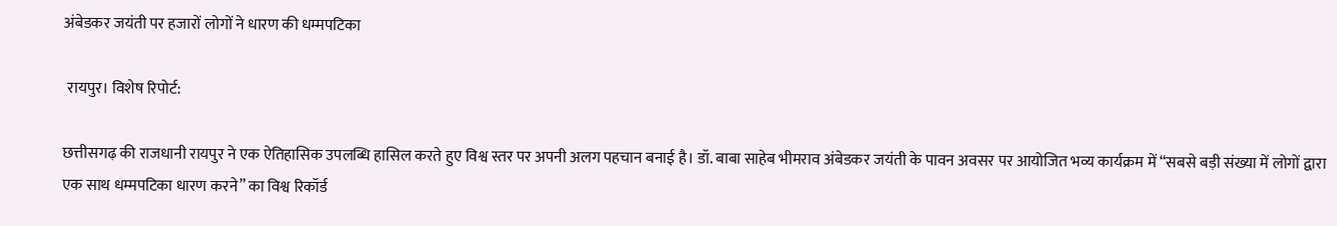अंबेडकर जयंती पर हजारों लोगों ने धारण की धम्मपटिका

 रायपुर। विशेष रिपोर्ट:

छत्तीसगढ़ की राजधानी रायपुर ने एक ऐतिहासिक उपलब्धि हासिल करते हुए विश्व स्तर पर अपनी अलग पहचान बनाई है। डॉ. बाबा साहेब भीमराव अंबेडकर जयंती के पावन अवसर पर आयोजित भव्य कार्यक्रम में “सबसे बड़ी संख्या में लोगों द्वारा एक साथ धम्मपटिका धारण करने” का विश्व रिकॉर्ड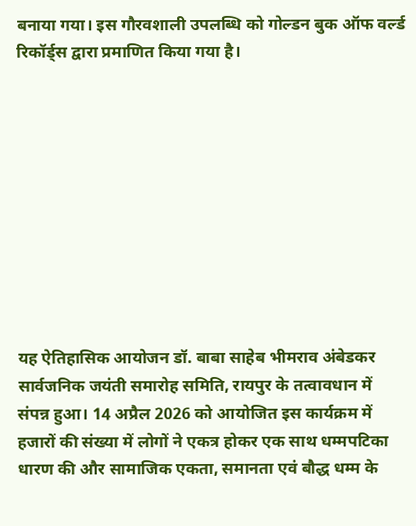बनाया गया। इस गौरवशाली उपलब्धि को गोल्डन बुक ऑफ वर्ल्ड रिकॉर्ड्स द्वारा प्रमाणित किया गया है।










यह ऐतिहासिक आयोजन डॉ. बाबा साहेब भीमराव अंबेडकर सार्वजनिक जयंती समारोह समिति, रायपुर के तत्वावधान में संपन्न हुआ। 14 अप्रैल 2026 को आयोजित इस कार्यक्रम में हजारों की संख्या में लोगों ने एकत्र होकर एक साथ धम्मपटिका धारण की और सामाजिक एकता, समानता एवं बौद्ध धम्म के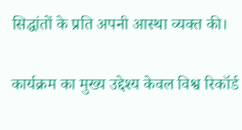सिद्धांतों के प्रति अपनी आस्था व्यक्त की।

कार्यक्रम का मुख्य उद्देश्य केवल विश्व रिकॉर्ड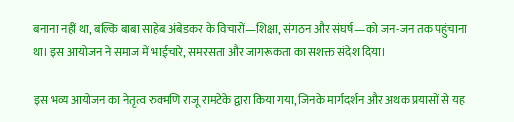बनाना नहीं था, बल्कि बाबा साहेब अंबेडकर के विचारों—शिक्षा, संगठन और संघर्ष—को जन-जन तक पहुंचाना था। इस आयोजन ने समाज में भाईचारे, समरसता और जागरूकता का सशक्त संदेश दिया।

इस भव्य आयोजन का नेतृत्व रुक्मणि राजू रामटेके द्वारा किया गया, जिनके मार्गदर्शन और अथक प्रयासों से यह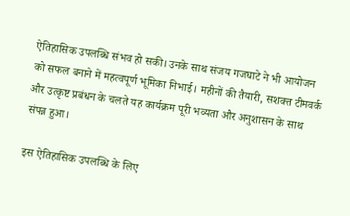ऐतिहासिक उपलब्धि संभव हो सकी। उनके साथ संजय गजघाटे ने भी आयोजन को सफल बनाने में महत्वपूर्ण भूमिका निभाई। महीनों की तैयारी, सशक्त टीमवर्क और उत्कृष्ट प्रबंधन के चलते यह कार्यक्रम पूरी भव्यता और अनुशासन के साथ संपन्न हुआ।

इस ऐतिहासिक उपलब्धि के लिए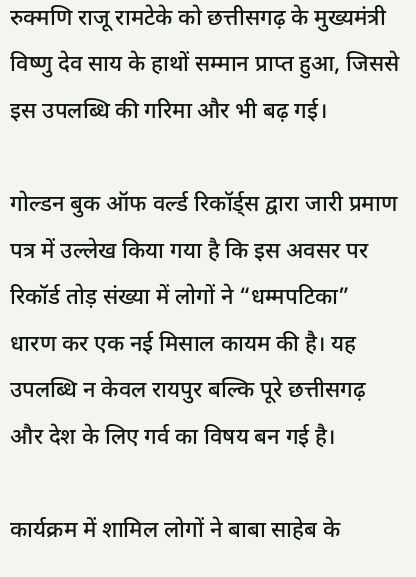रुक्मणि राजू रामटेके को छत्तीसगढ़ के मुख्यमंत्री विष्णु देव साय के हाथों सम्मान प्राप्त हुआ, जिससे इस उपलब्धि की गरिमा और भी बढ़ गई।

गोल्डन बुक ऑफ वर्ल्ड रिकॉर्ड्स द्वारा जारी प्रमाण पत्र में उल्लेख किया गया है कि इस अवसर पर रिकॉर्ड तोड़ संख्या में लोगों ने “धम्मपटिका” धारण कर एक नई मिसाल कायम की है। यह उपलब्धि न केवल रायपुर बल्कि पूरे छत्तीसगढ़ और देश के लिए गर्व का विषय बन गई है।

कार्यक्रम में शामिल लोगों ने बाबा साहेब के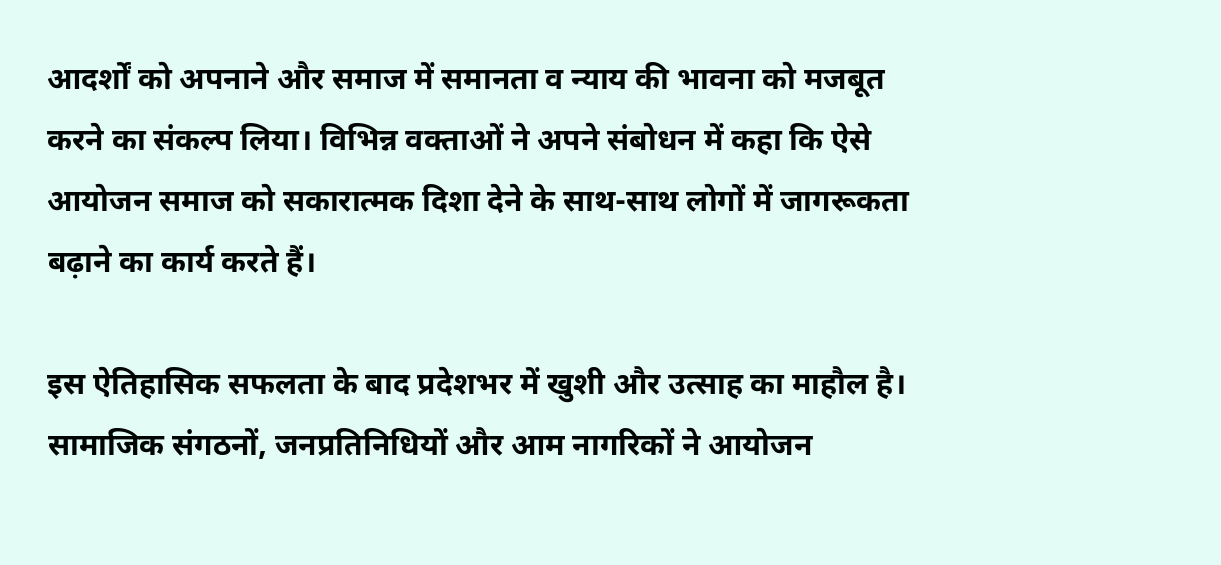आदर्शों को अपनाने और समाज में समानता व न्याय की भावना को मजबूत करने का संकल्प लिया। विभिन्न वक्ताओं ने अपने संबोधन में कहा कि ऐसे आयोजन समाज को सकारात्मक दिशा देने के साथ-साथ लोगों में जागरूकता बढ़ाने का कार्य करते हैं।

इस ऐतिहासिक सफलता के बाद प्रदेशभर में खुशी और उत्साह का माहौल है। सामाजिक संगठनों, जनप्रतिनिधियों और आम नागरिकों ने आयोजन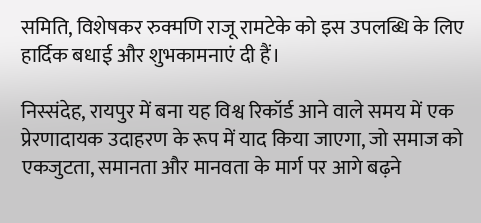समिति, विशेषकर रुक्मणि राजू रामटेके को इस उपलब्धि के लिए हार्दिक बधाई और शुभकामनाएं दी हैं।

निस्संदेह, रायपुर में बना यह विश्व रिकॉर्ड आने वाले समय में एक प्रेरणादायक उदाहरण के रूप में याद किया जाएगा, जो समाज को एकजुटता, समानता और मानवता के मार्ग पर आगे बढ़ने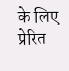के लिए प्रेरित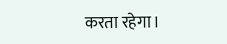करता रहेगा।